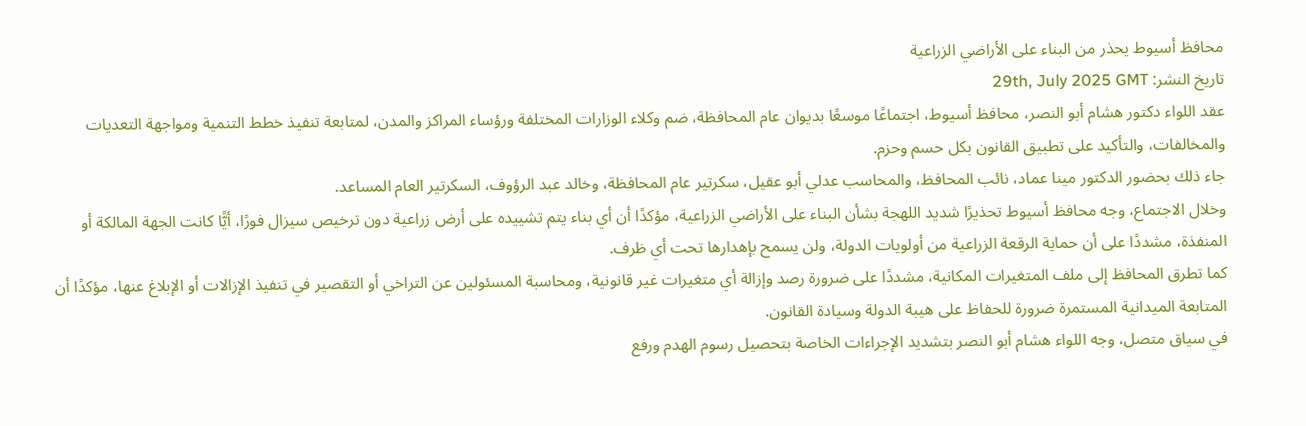محافظ أسيوط يحذر من البناء على الأراضي الزراعية
تاريخ النشر: 29th, July 2025 GMT
عقد اللواء دكتور هشام أبو النصر، محافظ أسيوط، اجتماعًا موسعًا بديوان عام المحافظة، ضم وكلاء الوزارات المختلفة ورؤساء المراكز والمدن، لمتابعة تنفيذ خطط التنمية ومواجهة التعديات والمخالفات، والتأكيد على تطبيق القانون بكل حسم وحزم.
جاء ذلك بحضور الدكتور مينا عماد، نائب المحافظ، والمحاسب عدلي أبو عقيل، سكرتير عام المحافظة، وخالد عبد الرؤوف، السكرتير العام المساعد.
وخلال الاجتماع، وجه محافظ أسيوط تحذيرًا شديد اللهجة بشأن البناء على الأراضي الزراعية، مؤكدًا أن أي بناء يتم تشييده على أرض زراعية دون ترخيص سيزال فورًا، أيًّا كانت الجهة المالكة أو المنفذة، مشددًا على أن حماية الرقعة الزراعية من أولويات الدولة، ولن يسمح بإهدارها تحت أي ظرف.
كما تطرق المحافظ إلى ملف المتغيرات المكانية، مشددًا على ضرورة رصد وإزالة أي متغيرات غير قانونية، ومحاسبة المسئولين عن التراخي أو التقصير في تنفيذ الإزالات أو الإبلاغ عنها، مؤكدًا أن المتابعة الميدانية المستمرة ضرورة للحفاظ على هيبة الدولة وسيادة القانون.
في سياق متصل، وجه اللواء هشام أبو النصر بتشديد الإجراءات الخاصة بتحصيل رسوم الهدم ورفع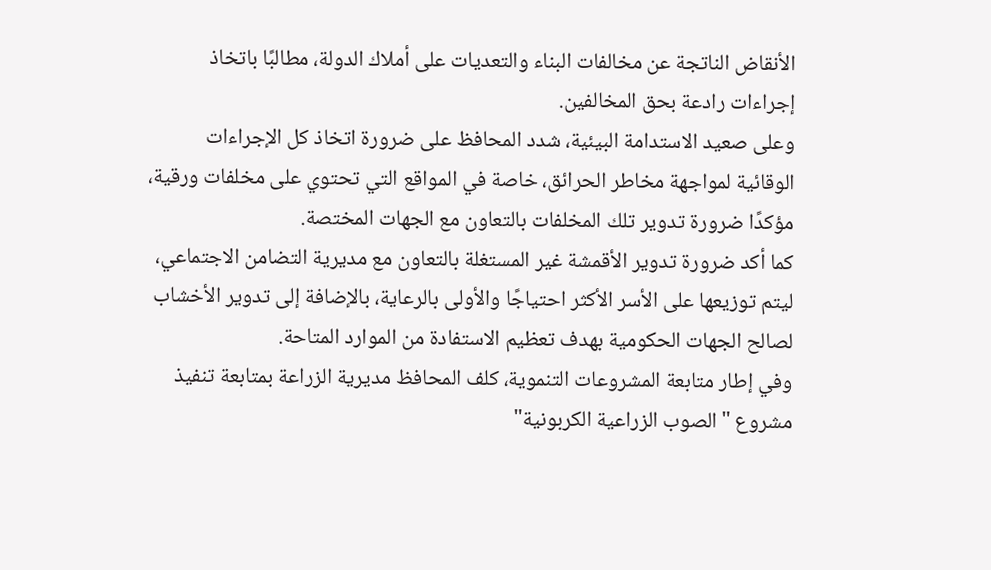الأنقاض الناتجة عن مخالفات البناء والتعديات على أملاك الدولة، مطالبًا باتخاذ إجراءات رادعة بحق المخالفين.
وعلى صعيد الاستدامة البيئية، شدد المحافظ على ضرورة اتخاذ كل الإجراءات الوقائية لمواجهة مخاطر الحرائق، خاصة في المواقع التي تحتوي على مخلفات ورقية، مؤكدًا ضرورة تدوير تلك المخلفات بالتعاون مع الجهات المختصة.
كما أكد ضرورة تدوير الأقمشة غير المستغلة بالتعاون مع مديرية التضامن الاجتماعي، ليتم توزيعها على الأسر الأكثر احتياجًا والأولى بالرعاية، بالإضافة إلى تدوير الأخشاب لصالح الجهات الحكومية بهدف تعظيم الاستفادة من الموارد المتاحة.
وفي إطار متابعة المشروعات التنموية، كلف المحافظ مديرية الزراعة بمتابعة تنفيذ مشروع "الصوب الزراعية الكربونية"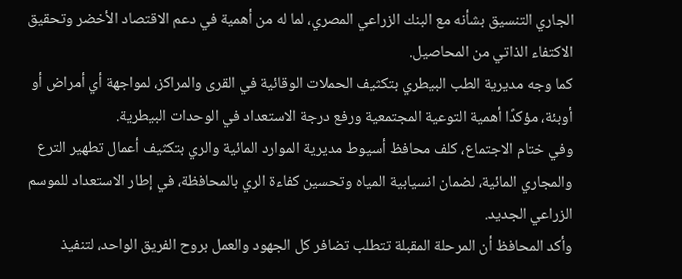الجاري التنسيق بشأنه مع البنك الزراعي المصري، لما له من أهمية في دعم الاقتصاد الأخضر وتحقيق الاكتفاء الذاتي من المحاصيل.
كما وجه مديرية الطب البيطري بتكثيف الحملات الوقائية في القرى والمراكز، لمواجهة أي أمراض أو أوبئة، مؤكدًا أهمية التوعية المجتمعية ورفع درجة الاستعداد في الوحدات البيطرية.
وفي ختام الاجتماع، كلف محافظ أسيوط مديرية الموارد المائية والري بتكثيف أعمال تطهير الترع والمجاري المائية، لضمان انسيابية المياه وتحسين كفاءة الري بالمحافظة، في إطار الاستعداد للموسم الزراعي الجديد.
وأكد المحافظ أن المرحلة المقبلة تتطلب تضافر كل الجهود والعمل بروح الفريق الواحد، لتنفيذ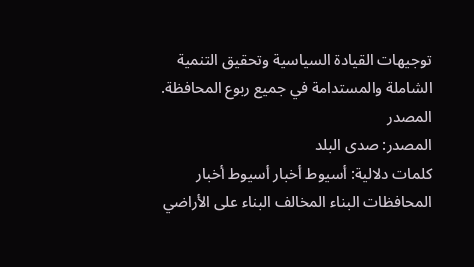توجيهات القيادة السياسية وتحقيق التنمية الشاملة والمستدامة في جميع ربوع المحافظة.
المصدر
المصدر: صدى البلد
كلمات دلالية: أسيوط أخبار أسيوط أخبار المحافظات البناء المخالف البناء على الأراضي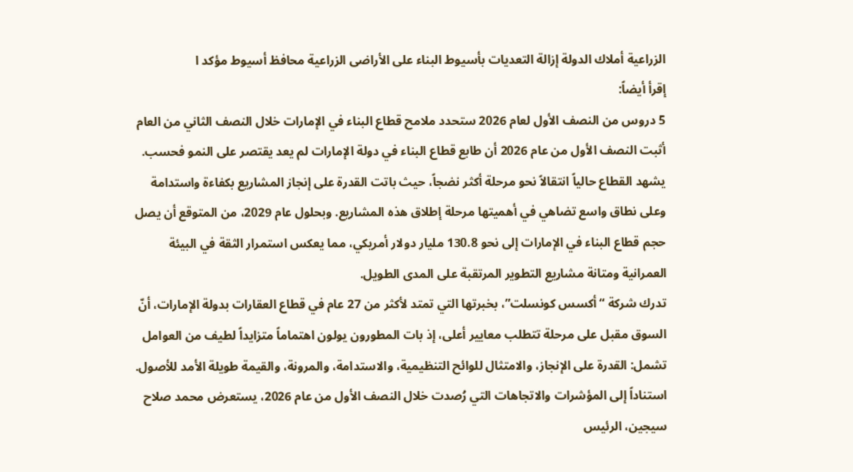الزراعية أملاك الدولة إزالة التعديات بأسيوط البناء على الأراضی الزراعیة محافظ أسیوط مؤکد ا
إقرأ أيضاً:
5 دروس من النصف الأول لعام 2026 ستحدد ملامح قطاع البناء في الإمارات خلال النصف الثاني من العام
أثبت النصف الأول من عام 2026 أن طابع قطاع البناء في دولة الإمارات لم يعد يقتصر على النمو فحسب. يشهد القطاع حالياً انتقالاً نحو مرحلة أكثر نضجاً، حيث باتت القدرة على إنجاز المشاريع بكفاءة واستدامة وعلى نطاق واسع تضاهي في أهميتها مرحلة إطلاق هذه المشاريع. وبحلول عام 2029، من المتوقع أن يصل حجم قطاع البناء في الإمارات إلى نحو 130.8 مليار دولار أمريكي، مما يعكس استمرار الثقة في البيئة العمرانية ومتانة مشاريع التطوير المرتقبة على المدى الطويل.
تدرك شركة “أكسس كونسلت”، بخبرتها التي تمتد لأكثر من 27 عام في قطاع العقارات بدولة الإمارات، أنّ السوق مقبل على مرحلة تتطلب معايير أعلى، إذ بات المطورون يولون اهتماماً متزايداً لطيف من العوامل تشمل: القدرة على الإنجاز، والامتثال للوائح التنظيمية، والاستدامة، والمرونة، والقيمة طويلة الأمد للأصول.
استناداً إلى المؤشرات والاتجاهات التي رُصدت خلال النصف الأول من عام 2026، يستعرض محمد صلاح سيجين، الرئيس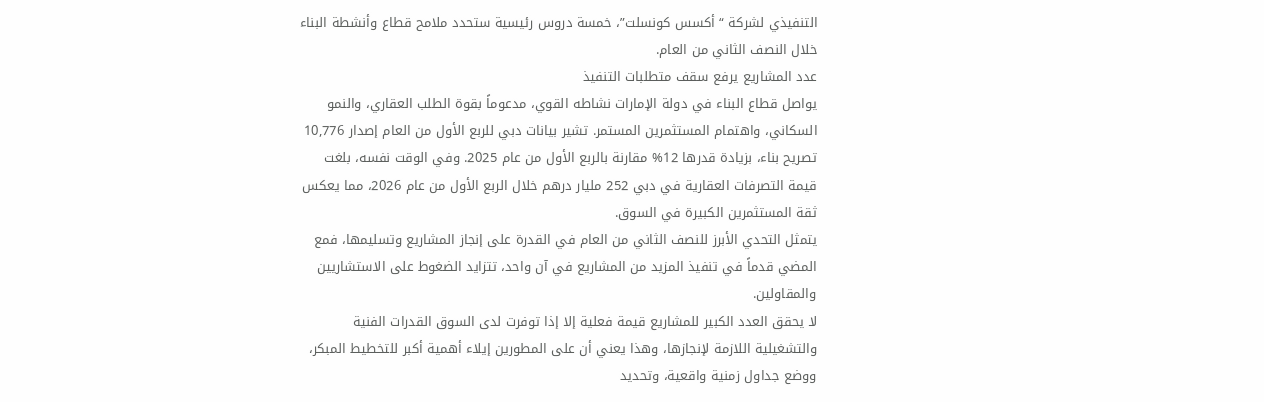التنفيذي لشركة “أكسس كونسلت”، خمسة دروس رئيسية ستحدد ملامح قطاع وأنشطة البناء خلال النصف الثاني من العام.
عدد المشاريع يرفع سقف متطلبات التنفيذ
يواصل قطاع البناء في دولة الإمارات نشاطه القوي، مدعوماً بقوة الطلب العقاري، والنمو السكاني، واهتمام المستثمرين المستمر. تشير بيانات دبي للربع الأول من العام إصدار 10,776 تصريح بناء، بزيادة قدرها 12% مقارنة بالربع الأول من عام 2025. وفي الوقت نفسه، بلغت قيمة التصرفات العقارية في دبي 252 مليار درهم خلال الربع الأول من عام 2026، مما يعكس ثقة المستثمرين الكبيرة في السوق.
يتمثل التحدي الأبرز للنصف الثاني من العام في القدرة على إنجاز المشاريع وتسليمها، فمع المضي قدماً في تنفيذ المزيد من المشاريع في آن واحد، تتزايد الضغوط على الاستشاريين والمقاولين.
لا يحقق العدد الكبير للمشاريع قيمة فعلية إلا إذا توفرت لدى السوق القدرات الفنية والتشغيلية اللازمة لإنجازها، وهذا يعني أن على المطورين إيلاء أهمية أكبر للتخطيط المبكر، ووضع جداول زمنية واقعية، وتحديد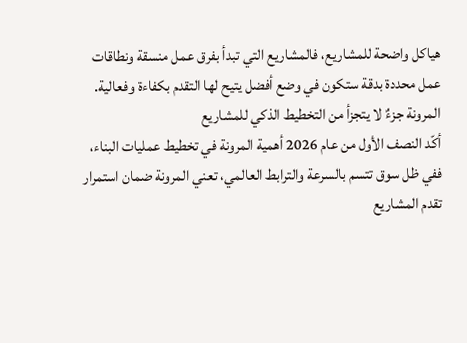هياكل واضحة للمشاريع، فالمشاريع التي تبدأ بفرق عمل منسقة ونطاقات عمل محددة بدقة ستكون في وضع أفضل يتيح لها التقدم بكفاءة وفعالية.
المرونة جزءٌ لا يتجزأ من التخطيط الذكي للمشاريع
أكّد النصف الأول من عام 2026 أهمية المرونة في تخطيط عمليات البناء، ففي ظل سوق تتسم بالسرعة والترابط العالمي، تعني المرونة ضمان استمرار تقدم المشاريع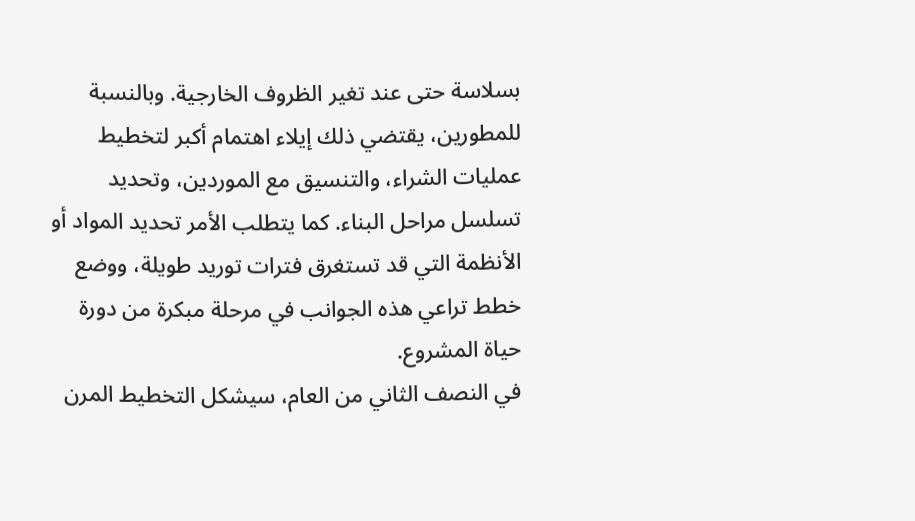بسلاسة حتى عند تغير الظروف الخارجية. وبالنسبة للمطورين، يقتضي ذلك إيلاء اهتمام أكبر لتخطيط عمليات الشراء، والتنسيق مع الموردين، وتحديد تسلسل مراحل البناء. كما يتطلب الأمر تحديد المواد أو الأنظمة التي قد تستغرق فترات توريد طويلة، ووضع خطط تراعي هذه الجوانب في مرحلة مبكرة من دورة حياة المشروع.
في النصف الثاني من العام، سيشكل التخطيط المرن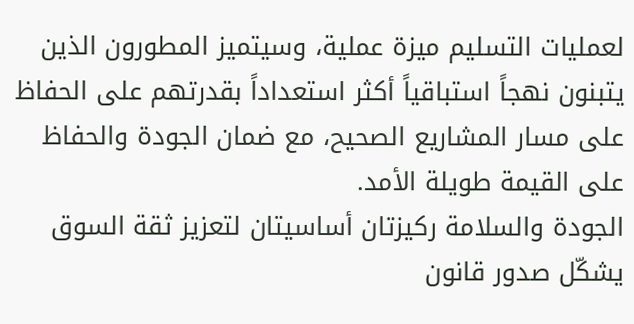لعمليات التسليم ميزة عملية، وسيتميز المطورون الذين يتبنون نهجاً استباقياً أكثر استعداداً بقدرتهم على الحفاظ على مسار المشاريع الصحيح، مع ضمان الجودة والحفاظ على القيمة طويلة الأمد.
الجودة والسلامة ركيزتان أساسيتان لتعزيز ثقة السوق
يشكّل صدور قانون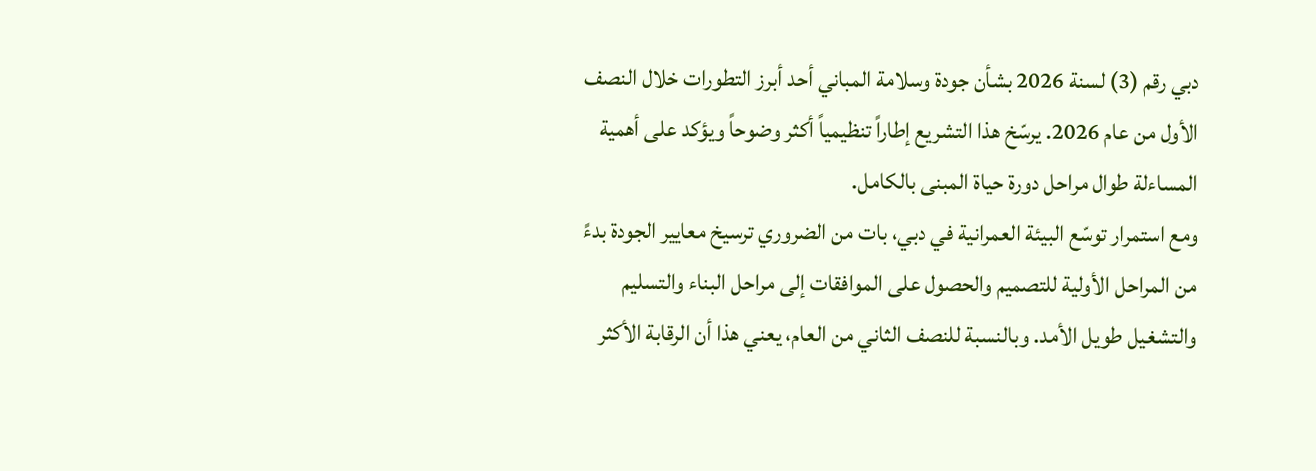دبي رقم (3) لسنة 2026 بشأن جودة وسلامة المباني أحد أبرز التطورات خلال النصف الأول من عام 2026. يرسّخ هذا التشريع إطاراً تنظيمياً أكثر وضوحاً ويؤكد على أهمية المساءلة طوال مراحل دورة حياة المبنى بالكامل.
ومع استمرار توسّع البيئة العمرانية في دبي، بات من الضروري ترسيخ معايير الجودة بدءً من المراحل الأولية للتصميم والحصول على الموافقات إلى مراحل البناء والتسليم والتشغيل طويل الأمد. وبالنسبة للنصف الثاني من العام، يعني هذا أن الرقابة الأكثر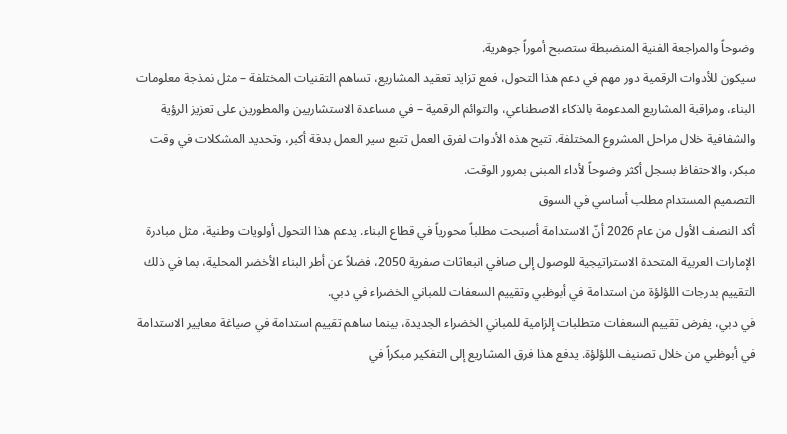وضوحاً والمراجعة الفنية المنضبطة ستصبح أموراً جوهرية.
سيكون للأدوات الرقمية دور مهم في دعم هذا التحول، فمع تزايد تعقيد المشاريع، تساهم التقنيات المختلفة – مثل نمذجة معلومات البناء، ومراقبة المشاريع المدعومة بالذكاء الاصطناعي، والتوائم الرقمية – في مساعدة الاستشاريين والمطورين على تعزيز الرؤية والشفافية خلال مراحل المشروع المختلفة. تتيح هذه الأدوات لفرق العمل تتبع سير العمل بدقة أكبر، وتحديد المشكلات في وقت مبكر، والاحتفاظ بسجل أكثر وضوحاً لأداء المبنى بمرور الوقت.
التصميم المستدام مطلب أساسي في السوق
أكد النصف الأول من عام 2026 أنّ الاستدامة أصبحت مطلباً محورياً في قطاع البناء. يدعم هذا التحول أولويات وطنية، مثل مبادرة الإمارات العربية المتحدة الاستراتيجية للوصول إلى صافي انبعاثات صفرية 2050، فضلاً عن أطر البناء الأخضر المحلية، بما في ذلك التقييم بدرجات اللؤلؤة من استدامة في أبوظبي وتقييم السعفات للمباني الخضراء في دبي.
في دبي، يفرض تقييم السعفات متطلبات إلزامية للمباني الخضراء الجديدة، بينما ساهم تقييم استدامة في صياغة معايير الاستدامة في أبوظبي من خلال تصنيف اللؤلؤة. يدفع هذا فرق المشاريع إلى التفكير مبكراً في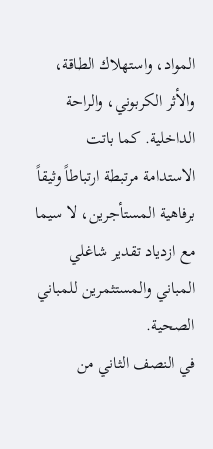المواد، واستهلاك الطاقة، والأثر الكربوني، والراحة الداخلية. كما باتت الاستدامة مرتبطة ارتباطاً وثيقاً برفاهية المستأجرين، لا سيما مع ازدياد تقدير شاغلي المباني والمستثمرين للمباني الصحية.
في النصف الثاني من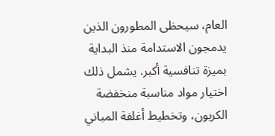العام، سيحظى المطورون الذين يدمجون الاستدامة منذ البداية بميزة تنافسية أكبر. يشمل ذلك اختيار مواد مناسبة منخفضة الكربون، وتخطيط أغلفة المباني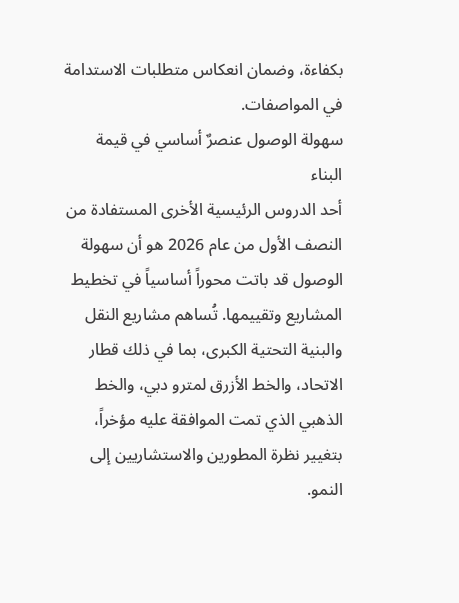بكفاءة، وضمان انعكاس متطلبات الاستدامة في المواصفات.
سهولة الوصول عنصرٌ أساسي في قيمة البناء
أحد الدروس الرئيسية الأخرى المستفادة من النصف الأول من عام 2026 هو أن سهولة الوصول قد باتت محوراً أساسياً في تخطيط المشاريع وتقييمها. تُساهم مشاريع النقل والبنية التحتية الكبرى، بما في ذلك قطار الاتحاد، والخط الأزرق لمترو دبي، والخط الذهبي الذي تمت الموافقة عليه مؤخراً، بتغيير نظرة المطورين والاستشاريين إلى النمو.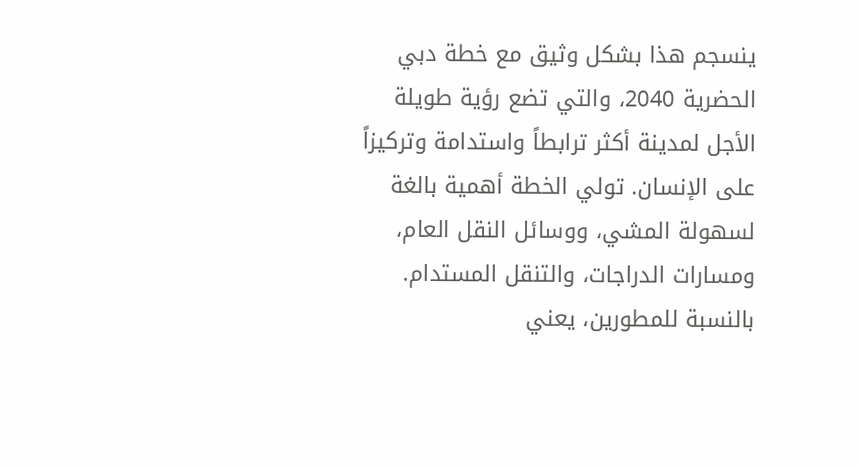ينسجم هذا بشكل وثيق مع خطة دبي الحضرية 2040، والتي تضع رؤية طويلة الأجل لمدينة أكثر ترابطاً واستدامة وتركيزاً على الإنسان. تولي الخطة أهمية بالغة لسهولة المشي، ووسائل النقل العام، ومسارات الدراجات، والتنقل المستدام. بالنسبة للمطورين، يعني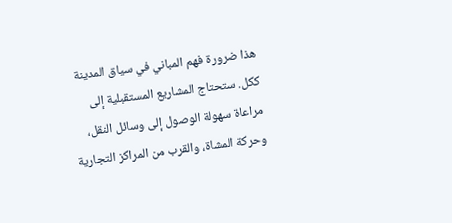هذا ضرورة فهم المباني في سياق المدينة ككل. ستحتاج المشاريع المستقبلية إلى مراعاة سهولة الوصول إلى وسائل النقل، وحركة المشاة، والقرب من المراكز التجارية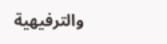والترفيهية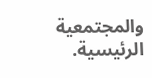والمجتمعية الرئيسية.